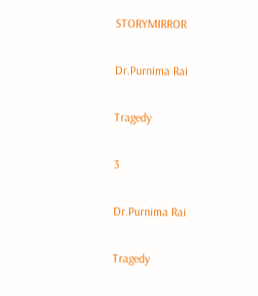STORYMIRROR

Dr.Purnima Rai

Tragedy

3

Dr.Purnima Rai

Tragedy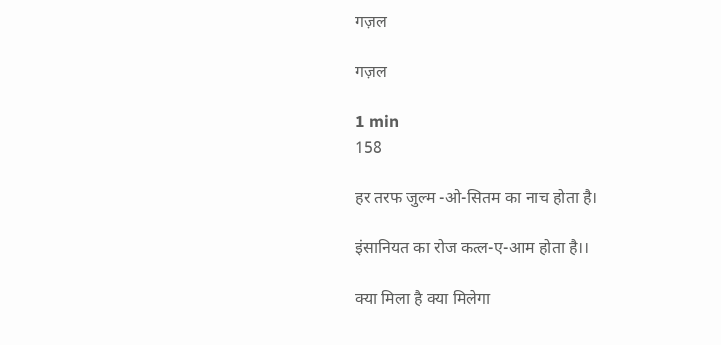गज़ल

गज़ल

1 min
158

हर तरफ जुल्म -ओ-सितम का नाच होता है।

इंसानियत का रोज कत्ल-ए-आम होता है।।

क्या मिला है क्या मिलेगा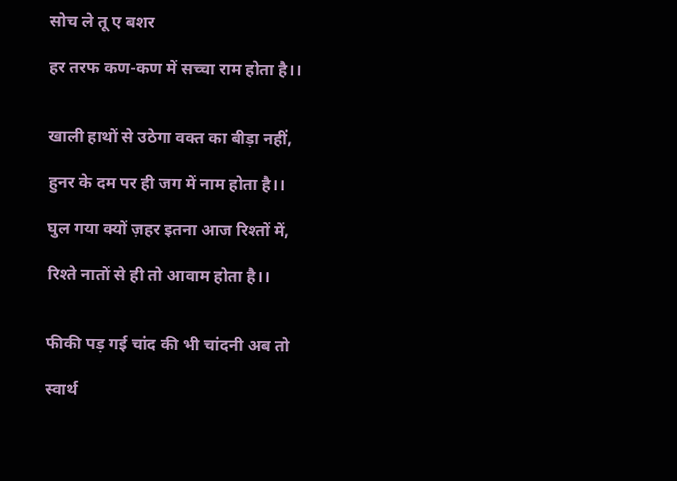सोच ले तू ए बशर

हर तरफ कण-कण में सच्चा राम होता है।।


खाली हाथों से उठेगा वक्त का बीड़ा नहीं,

हुनर के दम पर ही जग में नाम होता है।।

घुल गया क्यों ज़हर इतना आज रिश्तों में,

रिश्ते नातों से ही तो आवाम होता है।।


फीकी पड़ गई चांद की भी चांदनी अब तो

स्वार्थ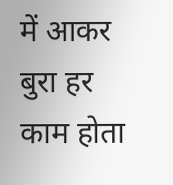में आकर बुरा हर काम होता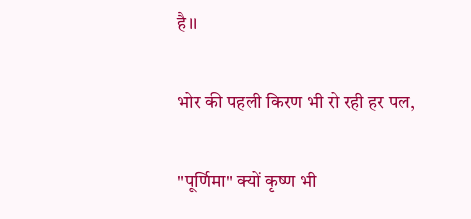है।।

भोर की पहली किरण भी रो रही हर पल,

"पूर्णिमा" क्यों कृष्ण भी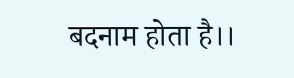बदनाम होता है।।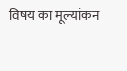विषय का मूल्यांकन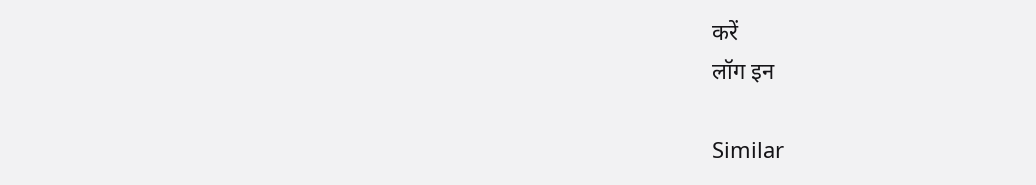करें
लॉग इन

Similar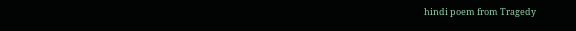hindi poem from Tragedy